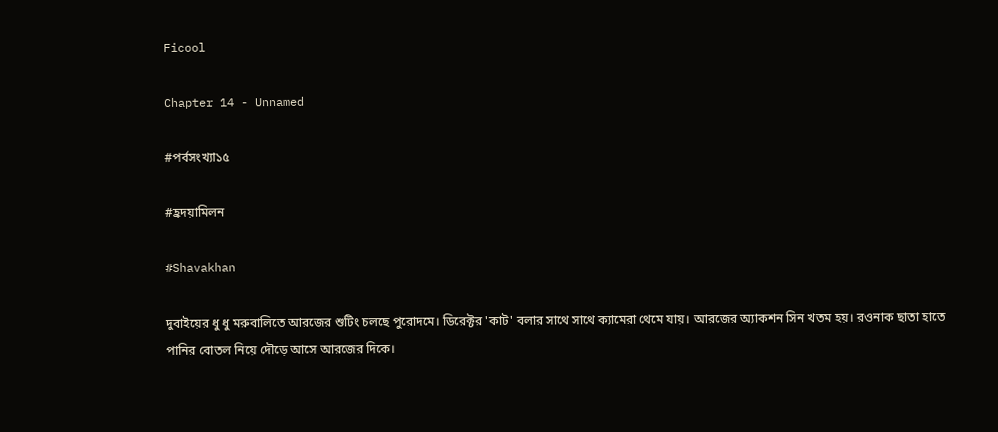Ficool

Chapter 14 - Unnamed

#পর্বসংখ্যা১৫

#হ্রদয়ামিলন

#Shavakhan

দুবাইয়ের ধু ধু মরুবালিতে আরজের শুটিং চলছে পুরোদমে। ডিরেক্টর 'কাট' বলার সাথে সাথে ক্যামেরা থেমে যায়। আরজের অ্যাকশন সিন খতম হয়। রওনাক ছাতা হাতে পানির বোতল নিয়ে দৌড়ে আসে আরজের দিকে।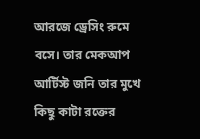আরজে ড্রেসিং রুমে বসে। তার মেকআপ আর্টিস্ট জনি তার মুখে কিছু কাটা রক্তের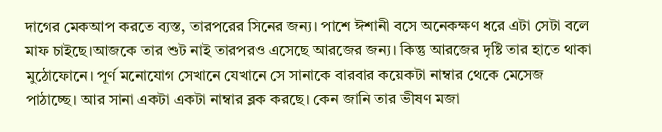দাগের মেকআপ করতে ব্যস্ত, তারপরের সিনের জন্য। পাশে ঈশানী বসে অনেকক্ষণ ধরে এটা সেটা বলে মাফ চাইছে।আজকে তার শুট নাই তারপরও এসেছে আরজের জন্য। কিন্তু আরজের দৃষ্টি তার হাতে থাকা মুঠোফোনে। পূর্ণ মনোযোগ সেখানে যেখানে সে সানাকে বারবার কয়েকটা নাম্বার থেকে মেসেজ পাঠাচ্ছে। আর সানা একটা একটা নাম্বার ব্লক করছে। কেন জানি তার ভীষণ মজা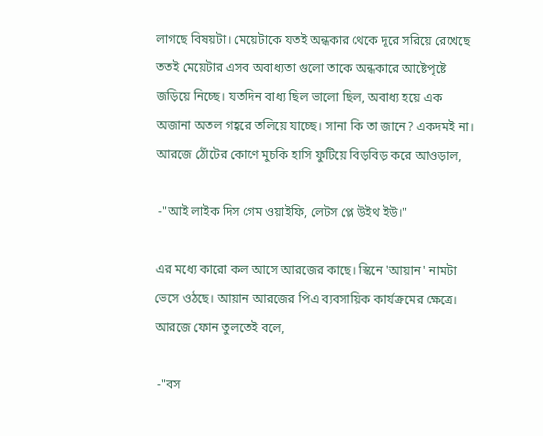লাগছে বিষয়টা। মেয়েটাকে যতই অন্ধকার থেকে দূরে সরিয়ে রেখেছে ততই মেয়েটার এসব অবাধ্যতা গুলো তাকে অন্ধকারে আষ্টেপৃষ্টে জড়িয়ে নিচ্ছে। যতদিন বাধ্য ছিল ভালো ছিল, অবাধ্য হয়ে এক অজানা অতল গহ্বরে তলিয়ে যাচ্ছে। সানা কি তা জানে? একদমই না। আরজে ঠোঁটের কোণে মুচকি হাসি ফুটিয়ে বিড়বিড় করে আওড়াল,

 -"আই লাইক দিস গেম ওয়াইফি, লেটস প্লে উইথ ইউ।"

এর মধ্যে কারো কল আসে আরজের কাছে। স্কিনে 'আয়ান' নামটা ভেসে ওঠছে। আয়ান আরজের পিএ ব্যবসায়িক কার্যক্রমের ক্ষেত্রে। আরজে ফোন তুলতেই বলে,

 -"বস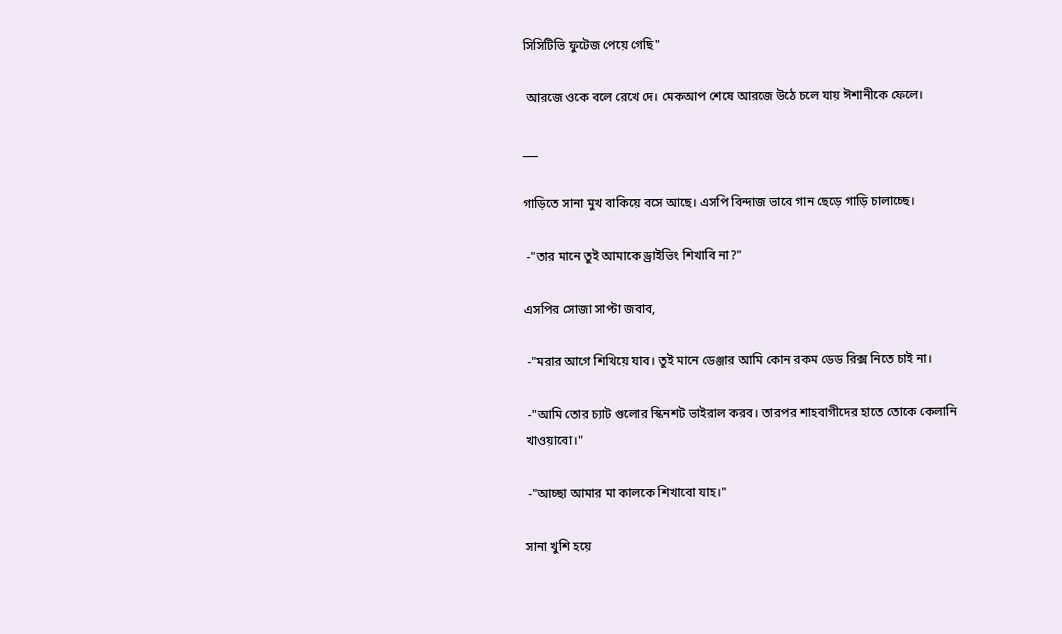সিসিটিভি ফুটেজ পেয়ে গেছি"

 আরজে ওকে বলে রেখে দে। মেকআপ শেষে আরজে উঠে চলে যায় ঈশানীকে ফেলে।

___

গাড়িতে সানা মুখ বাকিয়ে বসে আছে। এসপি বিন্দাজ ভাবে গান ছেড়ে গাড়ি চালাচ্ছে।

 -"তার মানে তুই আমাকে ড্রাইভিং শিখাবি না?"

এসপির সোজা সাপ্টা জবাব,

 -"মরার আগে শিখিয়ে যাব। তুই মানে ডেঞ্জার আমি কোন রকম ডেড রিক্স নিতে চাই না।

 -"আমি তোর চ্যাট গুলোর স্কিনশট ভাইরাল করব। তারপর শাহবাগীদের হাতে তোকে কেলানি খাওয়াবো।"

 -"আচ্ছা আমার মা কালকে শিখাবো যাহ।"

সানা খুশি হয়ে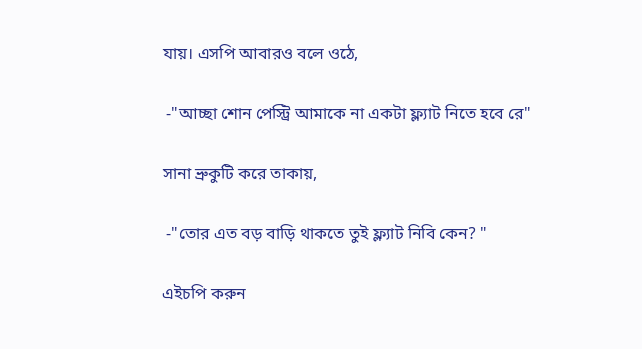যায়। এসপি আবারও বলে ওঠে,

 -"আচ্ছা শোন পেস্ট্রি আমাকে না একটা ফ্ল্যাট নিতে হবে রে"

সানা ভ্রুকুটি করে তাকায়,

 -"তোর এত বড় বাড়ি থাকতে তুই ফ্ল্যাট নিবি কেন? "

এইচপি করুন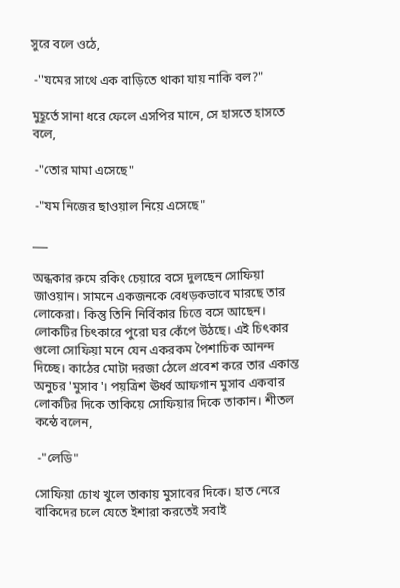সুরে বলে ওঠে,

 -''যমের সাথে এক বাড়িতে থাকা যায় নাকি বল?"

মুহূর্তে সানা ধরে ফেলে এসপির মানে, সে হাসতে হাসতে বলে,

 -"তোর মামা এসেছে"

 -"যম নিজের ছাওয়াল নিয়ে এসেছে"

___

অন্ধকার রুমে রকিং চেয়ারে বসে দুলছেন সোফিয়া জাওয়ান। সামনে একজনকে বেধড়কভাবে মারছে তার লোকেরা। কিন্তু তিনি নির্বিকার চিত্তে বসে আছেন। লোকটির চিৎকারে পুরো ঘর কেঁপে উঠছে। এই চিৎকার গুলো সোফিয়া মনে যেন একরকম পৈশাচিক আনন্দ দিচ্ছে। কাঠের মোটা দরজা ঠেলে প্রবেশ করে তার একান্ত অনুচর 'মুসাব'। পয়ত্রিশ ঊর্ধ্ব আফগান মুসাব একবার লোকটির দিকে তাকিয়ে সোফিয়ার দিকে তাকান। শীতল কন্ঠে বলেন,

 -"লেডি"

সোফিয়া চোখ খুলে তাকায় মুসাবের দিকে। হাত নেরে বাকিদের চলে যেতে ইশারা করতেই সবাই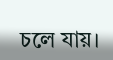চলে যায়।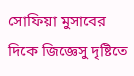সোফিয়া মুসাবের দিকে জিজ্ঞেসু দৃষ্টিতে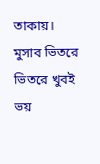তাকায়। মুসাব ভিতরে ভিতরে খুবই ভয়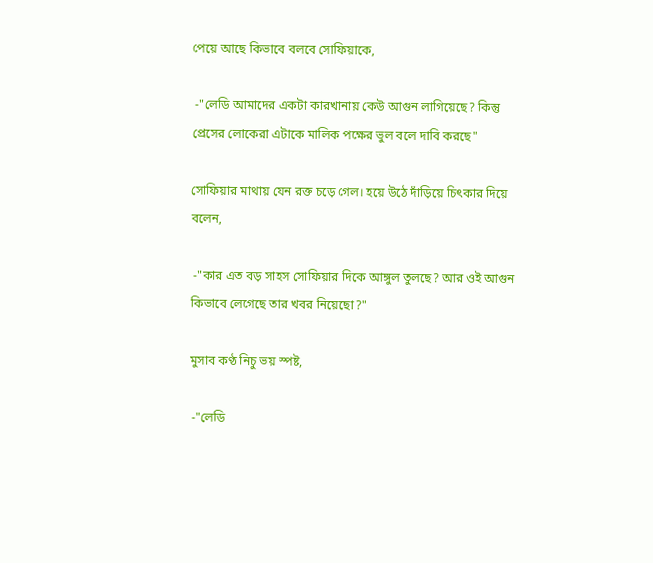পেয়ে আছে কিভাবে বলবে সোফিয়াকে,

 -"লেডি আমাদের একটা কারখানায় কেউ আগুন লাগিয়েছে? কিন্তু প্রেসের লোকেরা এটাকে মালিক পক্ষের ভুল বলে দাবি করছে"

সোফিয়ার মাথায় যেন রক্ত চড়ে গেল। হয়ে উঠে দাঁড়িয়ে চিৎকার দিয়ে বলেন,

 -"কার এত বড় সাহস সোফিয়ার দিকে আঙ্গুল তুলছে? আর ওই আগুন কিভাবে লেগেছে তার খবর নিয়েছো?"

মুসাব কণ্ঠ নিচু ভয় স্পষ্ট,

 -"লেডি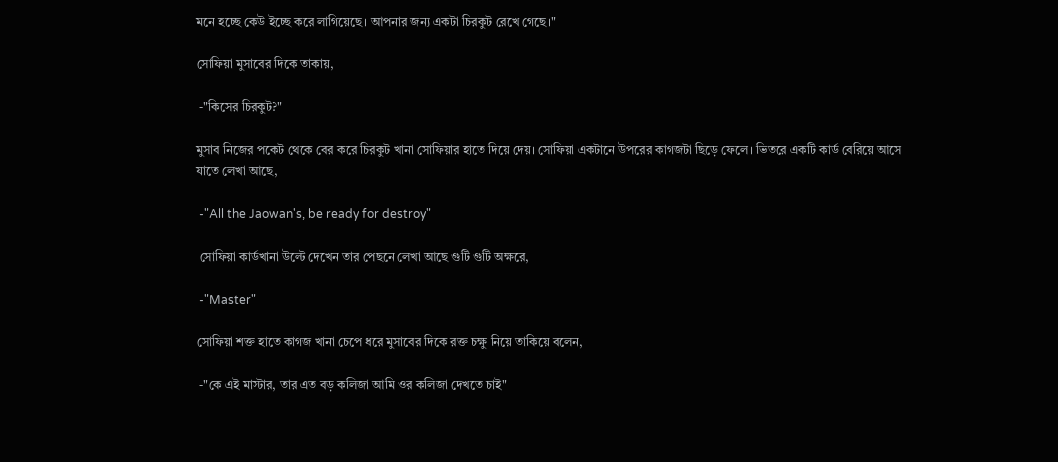মনে হচ্ছে কেউ ইচ্ছে করে লাগিয়েছে। আপনার জন্য একটা চিরকুট রেখে গেছে।"

সোফিয়া মুসাবের দিকে তাকায়,

 -"কিসের চিরকুট?"

মুসাব নিজের পকেট থেকে বের করে চিরকুট খানা সোফিয়ার হাতে দিয়ে দেয়। সোফিয়া একটানে উপরের কাগজটা ছিড়ে ফেলে। ভিতরে একটি কার্ড বেরিয়ে আসে যাতে লেখা আছে,

 -"All the Jaowan's, be ready for destroy"

 সোফিয়া কার্ডখানা উল্টে দেখেন তার পেছনে লেখা আছে গুটি গুটি অক্ষরে,

 -"Master"

সোফিয়া শক্ত হাতে কাগজ খানা চেপে ধরে মুসাবের দিকে রক্ত চক্ষু নিয়ে তাকিয়ে বলেন,

 -"কে এই মাস্টার, তার এত বড় কলিজা আমি ওর কলিজা দেখতে চাই"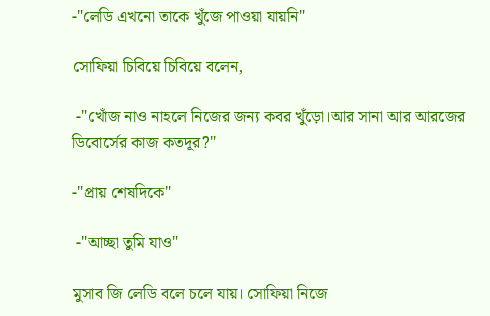-"লেডি এখনো তাকে খুঁজে পাওয়া যায়নি"

সোফিয়া চিবিয়ে চিবিয়ে বলেন,

 -"খোঁজ নাও নাহলে নিজের জন্য কবর খুঁড়ো।আর সানা আর আরজের ডিবোর্সের কাজ কতদূর?"

-"প্রায় শেষদিকে"

 -"আচ্ছা তুমি যাও"

মুসাব জি লেডি বলে চলে যায়। সোফিয়া নিজে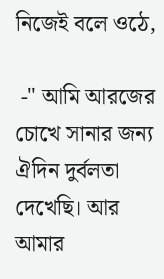নিজেই বলে ওঠে,

 -" আমি আরজের চোখে সানার জন্য ঐদিন দুর্বলতা দেখেছি। আর আমার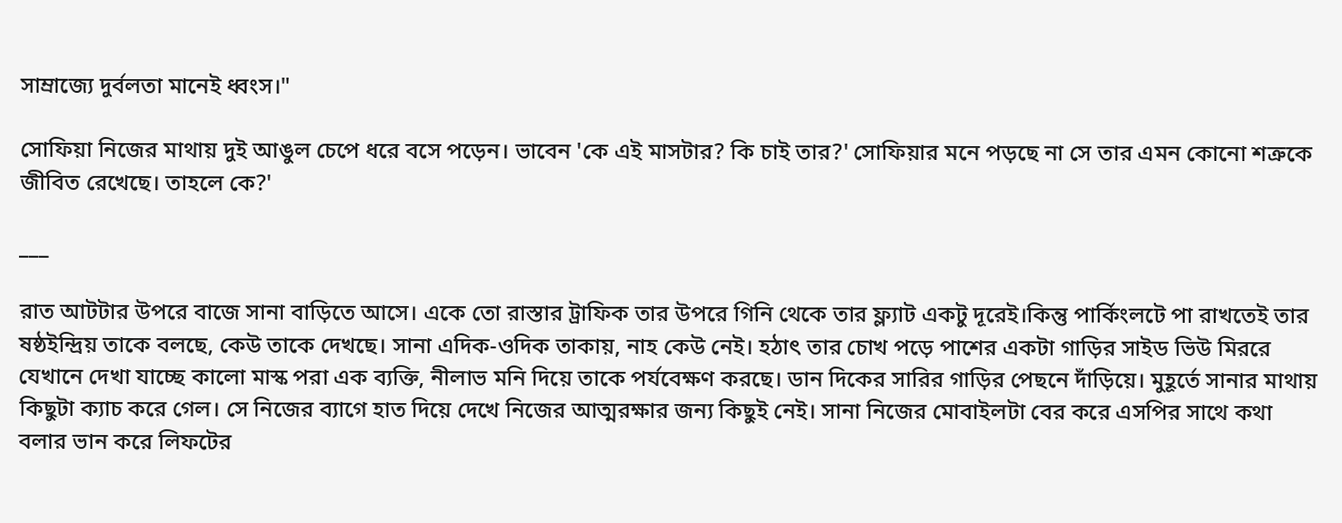সাম্রাজ্যে দুর্বলতা মানেই ধ্বংস।"

সোফিয়া নিজের মাথায় দুই আঙুল চেপে ধরে বসে পড়েন। ভাবেন 'কে এই মাসটার? কি চাই তার?' সোফিয়ার মনে পড়ছে না সে তার এমন কোনো শত্রুকে জীবিত রেখেছে। তাহলে কে?'

___

রাত আটটার উপরে বাজে সানা বাড়িতে আসে। একে তো রাস্তার ট্রাফিক তার উপরে গিনি থেকে তার ফ্ল্যাট একটু দূরেই।কিন্তু পার্কিংলটে পা রাখতেই তার ষষ্ঠইন্দ্রিয় তাকে বলছে, কেউ তাকে দেখছে। সানা এদিক-ওদিক তাকায়, নাহ কেউ নেই। হঠাৎ তার চোখ পড়ে পাশের একটা গাড়ির সাইড ভিউ মিররে যেখানে দেখা যাচ্ছে কালো মাস্ক পরা এক ব্যক্তি, নীলাভ মনি দিয়ে তাকে পর্যবেক্ষণ করছে। ডান দিকের সারির গাড়ির পেছনে দাঁড়িয়ে। মুহূর্তে সানার মাথায় কিছুটা ক্যাচ করে গেল। সে নিজের ব্যাগে হাত দিয়ে দেখে নিজের আত্মরক্ষার জন্য কিছুই নেই। সানা নিজের মোবাইলটা বের করে এসপির সাথে কথা বলার ভান করে লিফটের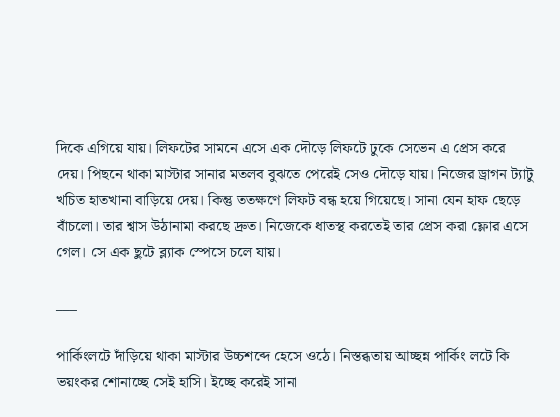দিকে এগিয়ে যায়। লিফটের সামনে এসে এক দৌড়ে লিফটে ঢুকে সেভেন এ প্রেস করে দেয়। পিছনে থাকা মাস্টার সানার মতলব বুঝতে পেরেই সেও দৌড়ে যায়। নিজের ড্রাগন ট্যাটু খচিত হাতখানা বাড়িয়ে দেয়। কিন্তু ততক্ষণে লিফট বন্ধ হয়ে গিয়েছে। সানা যেন হাফ ছেড়ে বাঁচলো। তার শ্বাস উঠানামা করছে দ্রুত। নিজেকে ধাতস্থ করতেই তার প্রেস করা ফ্লোর এসে গেল। সে এক ছুটে ব্ল্যাক স্পেসে চলে যায়।

___

পার্কিংলটে দাঁড়িয়ে থাকা মাস্টার উচ্চশব্দে হেসে ওঠে। নিস্তব্ধতায় আচ্ছন্ন পার্কিং লটে কি ভয়ংকর শোনাচ্ছে সেই হাসি। ইচ্ছে করেই সানা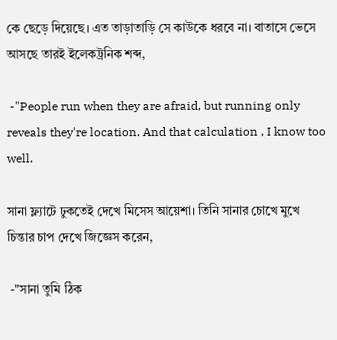কে ছেড়ে দিয়েছে। এত তাড়াতাড়ি সে কাউকে ধরবে না। বাতাসে ভেসে আসছে তারই ইলেকট্রনিক শব্দ,

 -"People run when they are afraid, but running only reveals they're location. And that calculation , I know too well.

সানা ফ্ল্যাটে ঢুকতেই দেখে মিসেস আয়েশা। তিনি সানার চোখে মুখে চিন্তার চাপ দেখে জিজ্ঞেস করেন,

 -"সানা তুমি ঠিক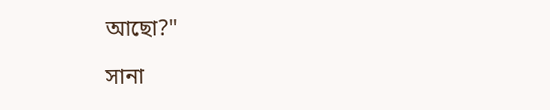আছো?"

সানা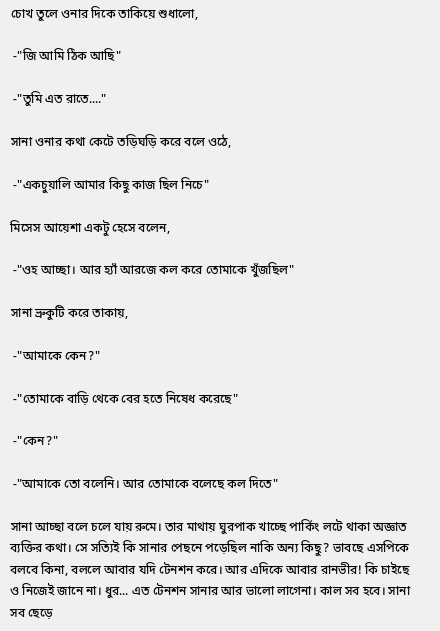চোখ তুলে ওনার দিকে তাকিয়ে শুধালো,

 -"জি আমি ঠিক আছি"

 -"তুমি এত রাতে...."

সানা ওনার কথা কেটে তড়িঘড়ি করে বলে ওঠে,

 -"একচুয়ালি আমার কিছু কাজ ছিল নিচে"

মিসেস আয়েশা একটু হেসে বলেন,

 -"ওহ আচ্ছা। আর হ্যাঁ আরজে কল করে তোমাকে খুঁজছিল"

সানা ভ্রুকুটি করে তাকায়,

 -"আমাকে কেন?"

 -"তোমাকে বাড়ি থেকে বের হতে নিষেধ করেছে"

 -"কেন?"

 -"আমাকে তো বলেনি। আর তোমাকে বলেছে কল দিতে"

সানা আচ্ছা বলে চলে যায় রুমে। তার মাথায় ঘুরপাক খাচ্ছে পার্কিং লটে থাকা অজ্ঞাত ব্যক্তির কথা। সে সত্যিই কি সানার পেছনে পড়েছিল নাকি অন্য কিছু? ভাবছে এসপিকে বলবে কিনা, বললে আবার যদি টেনশন করে। আর এদিকে আবার রানভীর! কি চাইছে ও নিজেই জানে না। ধুর... এত টেনশন সানার আর ভালো লাগেনা। কাল সব হবে। সানা সব ছেড়ে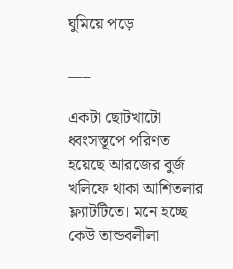ঘুমিয়ে পড়ে

___

একটা ছোটখাটো ধ্বংসস্তূপে পরিণত হয়েছে আরজের বুর্জ খলিফে থাকা আশিতলার ফ্ল্যাটটিতে। মনে হচ্ছে কেউ তান্ডবলীলা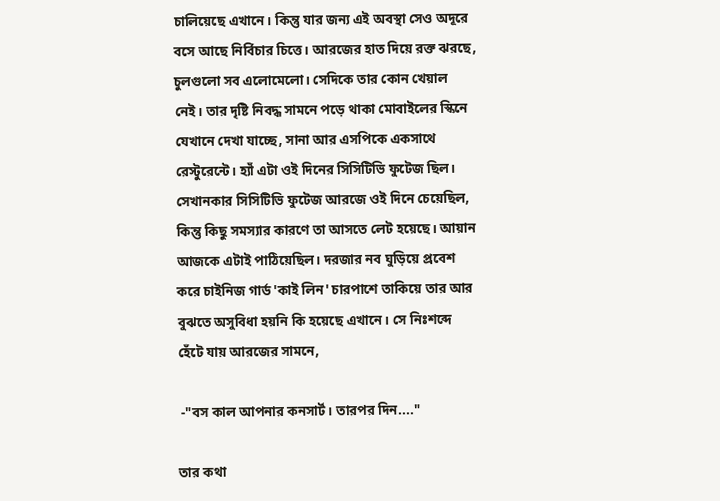চালিয়েছে এখানে। কিন্তু যার জন্য এই অবস্থা সেও অদূরে বসে আছে নির্বিচার চিত্তে। আরজের হাত দিয়ে রক্ত ঝরছে, চুলগুলো সব এলোমেলো। সেদিকে তার কোন খেয়াল নেই। তার দৃষ্টি নিবদ্ধ সামনে পড়ে থাকা মোবাইলের স্কিনে যেখানে দেখা যাচ্ছে, সানা আর এসপিকে একসাথে রেস্টুরেন্টে। হ্যাঁ এটা ওই দিনের সিসিটিভি ফুটেজ ছিল। সেখানকার সিসিটিভি ফুটেজ আরজে ওই দিনে চেয়েছিল, কিন্তু কিছু সমস্যার কারণে তা আসতে লেট হয়েছে। আয়ান আজকে এটাই পাঠিয়েছিল। দরজার নব ঘুড়িয়ে প্রবেশ করে চাইনিজ গার্ড 'কাই লিন' চারপাশে তাকিয়ে তার আর বুঝতে অসুবিধা হয়নি কি হয়েছে এখানে। সে নিঃশব্দে হেঁটে যায় আরজের সামনে,

 -"বস কাল আপনার কনসার্ট। তারপর দিন...."

তার কথা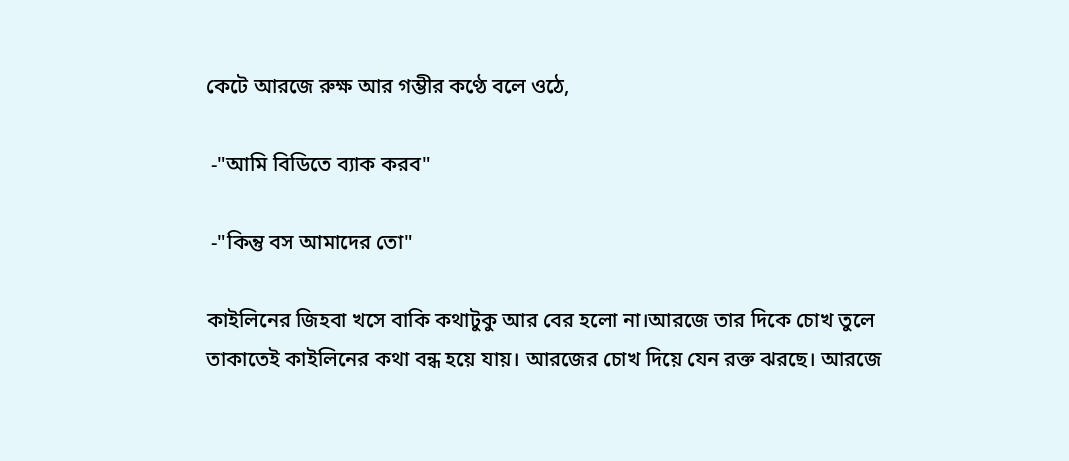কেটে আরজে রুক্ষ আর গম্ভীর কণ্ঠে বলে ওঠে,

 -"আমি বিডিতে ব্যাক করব"

 -"কিন্তু বস আমাদের তো"

কাইলিনের জিহবা খসে বাকি কথাটুকু আর বের হলো না।আরজে তার দিকে চোখ তুলে তাকাতেই কাইলিনের কথা বন্ধ হয়ে যায়। আরজের চোখ দিয়ে যেন রক্ত ঝরছে। আরজে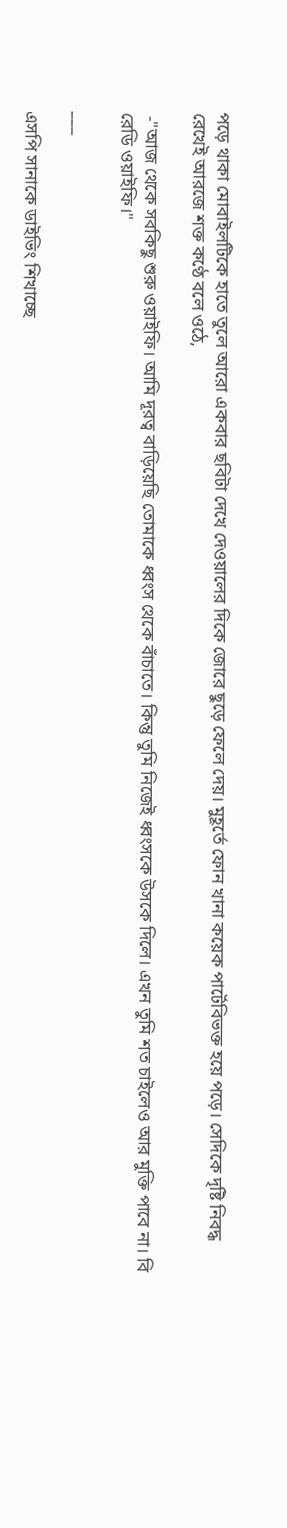পড়ে থাকা মোবাইলটিকে হাতে তুলে আরো একবার ছবিটা দেখে দেওয়ালের দিকে জোরে ছুড়ে ফেলে দেয়। মুহূর্তে ফোন খানা কয়েক পার্টেবিভক্ত হয়ে পড়ে। সেদিকে দৃষ্টি নিবদ্ধ রেখেই আরজে শক্ত কণ্ঠে বলে ওঠে,

 -"আজ থেকে সবকিছু শুরু ওয়াইফি। আমি দূরত্ব বাড়িয়েছি তোমাকে ধ্বংস থেকে বাঁচাতে। কিন্তু তুমি নিজেই ধ্বংসকে উসকে দিলে। এখন তুমি শত চাইলেও আর মুক্তি পাবে না। বি রেডি ওয়াইফি।"

___

এসপি সানাকে ডাইভিং শিখাচ্ছে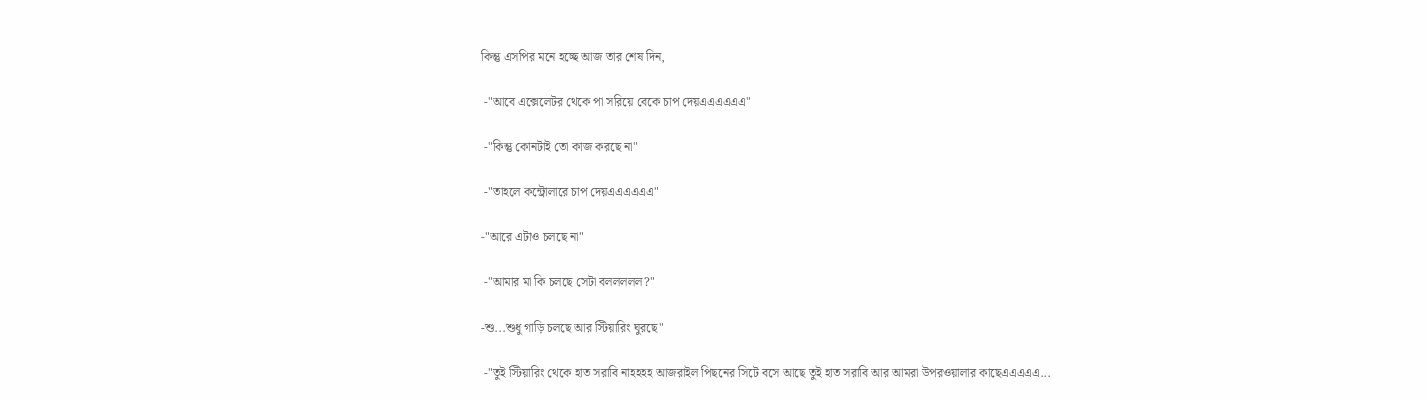কিন্তু এসপির মনে হচ্ছে আজ তার শেষ দিন,

 -"আবে এক্সেলেটর থেকে পা সরিয়ে বেকে চাপ দেয়এএএএএএ"

 -"কিন্তু কোনটাই তো কাজ করছে না"

 -"তাহলে কন্ট্রোলারে চাপ দেয়এএএএএএ"

-"আরে এটাও চলছে না"

 -"আমার মা কি চলছে সেটা বললললল?"

-শু...শুধু গাড়ি চলছে আর স্টিয়ারিং ঘুরছে"

 -"তুই স্টিয়ারিং থেকে হাত সরাবি নাহহহহ আজরাইল পিছনের সিটে বসে আছে তুই হাত সরাবি আর আমরা উপরওয়ালার কাছেএএএএএ...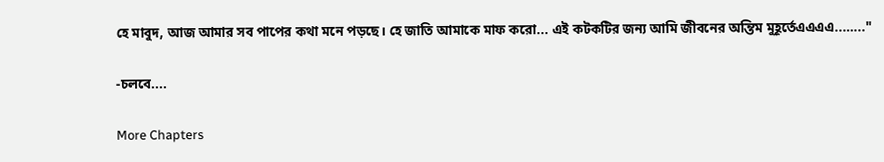হে মাবুদ, আজ আমার সব পাপের কথা মনে পড়ছে। হে জাতি আমাকে মাফ করো... এই কটকটির জন্য আমি জীবনের অন্তিম মুহূর্তেএএএএ..…..."

-চলবে....

More Chapters